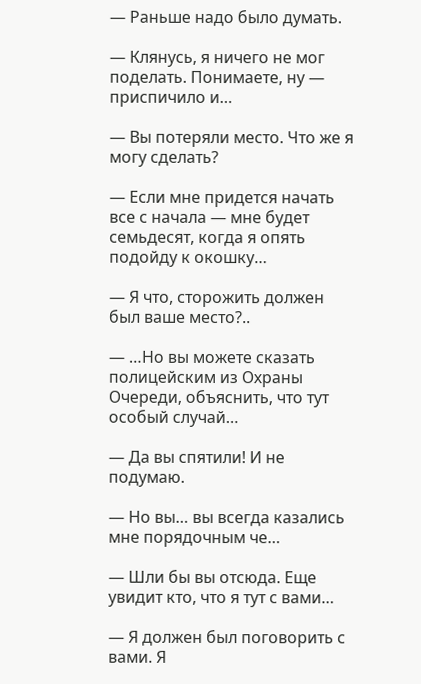— Раньше надо было думать.

— Клянусь, я ничего не мог поделать. Понимаете, ну — приспичило и…

— Вы потеряли место. Что же я могу сделать?

— Если мне придется начать все с начала — мне будет семьдесят, когда я опять подойду к окошку…

— Я что, сторожить должен был ваше место?..

— …Но вы можете сказать полицейским из Охраны Очереди, объяснить, что тут особый случай…

— Да вы спятили! И не подумаю.

— Но вы… вы всегда казались мне порядочным че…

— Шли бы вы отсюда. Еще увидит кто, что я тут с вами…

— Я должен был поговорить с вами. Я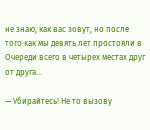не знаю, как вас зовут, но после того как мы девять лет простояли в Очереди всего в четырех местах друг от друга…

— Убирайтесь! Не то вызову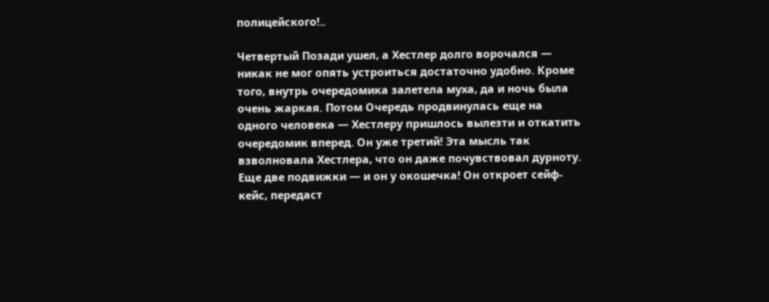полицейского!..

Четвертый Позади ушел, а Хестлер долго ворочался — никак не мог опять устроиться достаточно удобно. Кроме того, внутрь очередомика залетела муха, да и ночь была очень жаркая. Потом Очередь продвинулась еще на одного человека — Хестлеру пришлось вылезти и откатить очередомик вперед. Он уже третий! Эта мысль так взволновала Хестлера, что он даже почувствовал дурноту. Еще две подвижки — и он у окошечка! Он откроет сейф-кейс, передаст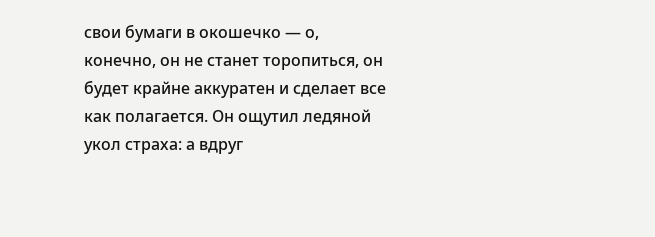свои бумаги в окошечко — о, конечно, он не станет торопиться, он будет крайне аккуратен и сделает все как полагается. Он ощутил ледяной укол страха: а вдруг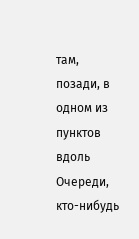там, позади, в одном из пунктов вдоль Очереди, кто-нибудь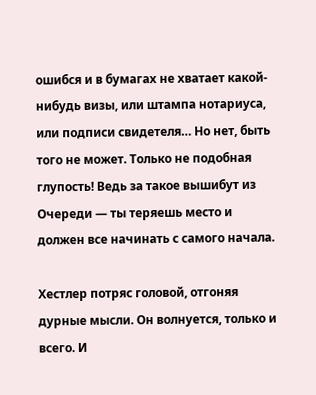ошибся и в бумагах не хватает какой-нибудь визы, или штампа нотариуса, или подписи свидетеля… Но нет, быть того не может. Только не подобная глупость! Ведь за такое вышибут из Очереди — ты теряешь место и должен все начинать с самого начала.

Хестлер потряс головой, отгоняя дурные мысли. Он волнуется, только и всего. И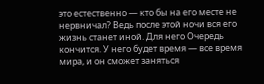это естественно — кто бы на его месте не нервничал? Ведь после этой ночи вся его жизнь станет иной. Для него Очередь кончится. У него будет время — все время мира, и он сможет заняться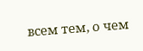всем тем, о чем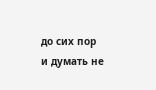до сих пор и думать не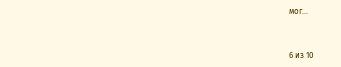мог…



6 из 10